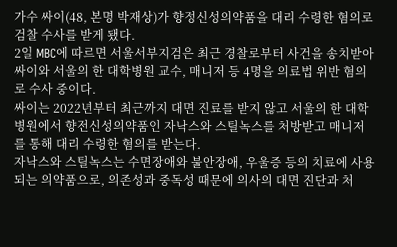가수 싸이(48, 본명 박재상)가 향정신성의약품을 대리 수령한 혐의로 검찰 수사를 받게 됐다.
2일 MBC에 따르면 서울서부지검은 최근 경찰로부터 사건을 송치받아 싸이와 서울의 한 대학병원 교수, 매니저 등 4명을 의료법 위반 혐의로 수사 중이다.
싸이는 2022년부터 최근까지 대면 진료를 받지 않고 서울의 한 대학병원에서 향전신성의약품인 자낙스와 스틸녹스를 처방받고 매니저를 통해 대리 수령한 혐의를 받는다.
자낙스와 스틸녹스는 수면장애와 불안장애, 우울증 등의 치료에 사용되는 의약품으로, 의존성과 중독성 때문에 의사의 대면 진단과 처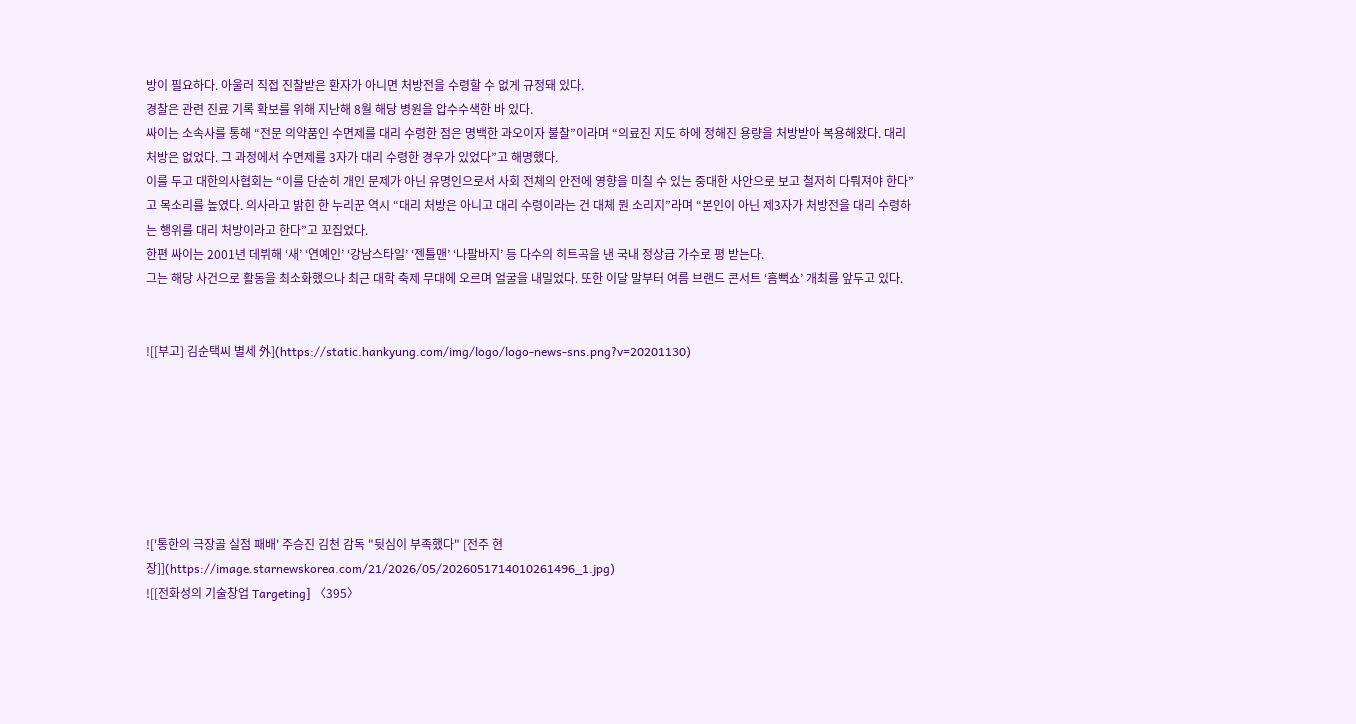방이 필요하다. 아울러 직접 진찰받은 환자가 아니면 처방전을 수령할 수 없게 규정돼 있다.
경찰은 관련 진료 기록 확보를 위해 지난해 8월 해당 병원을 압수수색한 바 있다.
싸이는 소속사를 통해 “전문 의약품인 수면제를 대리 수령한 점은 명백한 과오이자 불찰”이라며 “의료진 지도 하에 정해진 용량을 처방받아 복용해왔다. 대리 처방은 없었다. 그 과정에서 수면제를 3자가 대리 수령한 경우가 있었다”고 해명했다.
이를 두고 대한의사협회는 “이를 단순히 개인 문제가 아닌 유명인으로서 사회 전체의 안전에 영향을 미칠 수 있는 중대한 사안으로 보고 철저히 다뤄져야 한다”고 목소리를 높였다. 의사라고 밝힌 한 누리꾼 역시 “대리 처방은 아니고 대리 수령이라는 건 대체 뭔 소리지”라며 “본인이 아닌 제3자가 처방전을 대리 수령하는 행위를 대리 처방이라고 한다”고 꼬집었다.
한편 싸이는 2001년 데뷔해 ‘새’ ‘연예인’ ‘강남스타일’ ‘젠틀맨’ ‘나팔바지’ 등 다수의 히트곡을 낸 국내 정상급 가수로 평 받는다.
그는 해당 사건으로 활동을 최소화했으나 최근 대학 축제 무대에 오르며 얼굴을 내밀었다. 또한 이달 말부터 여름 브랜드 콘서트 ‘흠뻑쇼’ 개최를 앞두고 있다.


![[부고] 김순택씨 별세 外](https://static.hankyung.com/img/logo/logo-news-sns.png?v=20201130)







!['통한의 극장골 실점 패배' 주승진 김천 감독 "뒷심이 부족했다" [전주 현장]](https://image.starnewskorea.com/21/2026/05/2026051714010261496_1.jpg)
![[전화성의 기술창업 Targeting] 〈395〉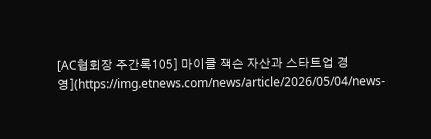[AC협회장 주간록105] 마이클 잭슨 자산과 스타트업 경영](https://img.etnews.com/news/article/2026/05/04/news-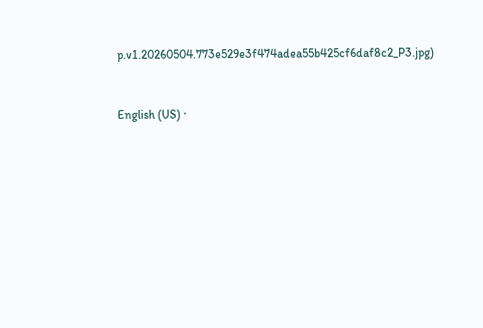p.v1.20260504.773e529e3f474adea55b425cf6daf8c2_P3.jpg)


English (US) ·